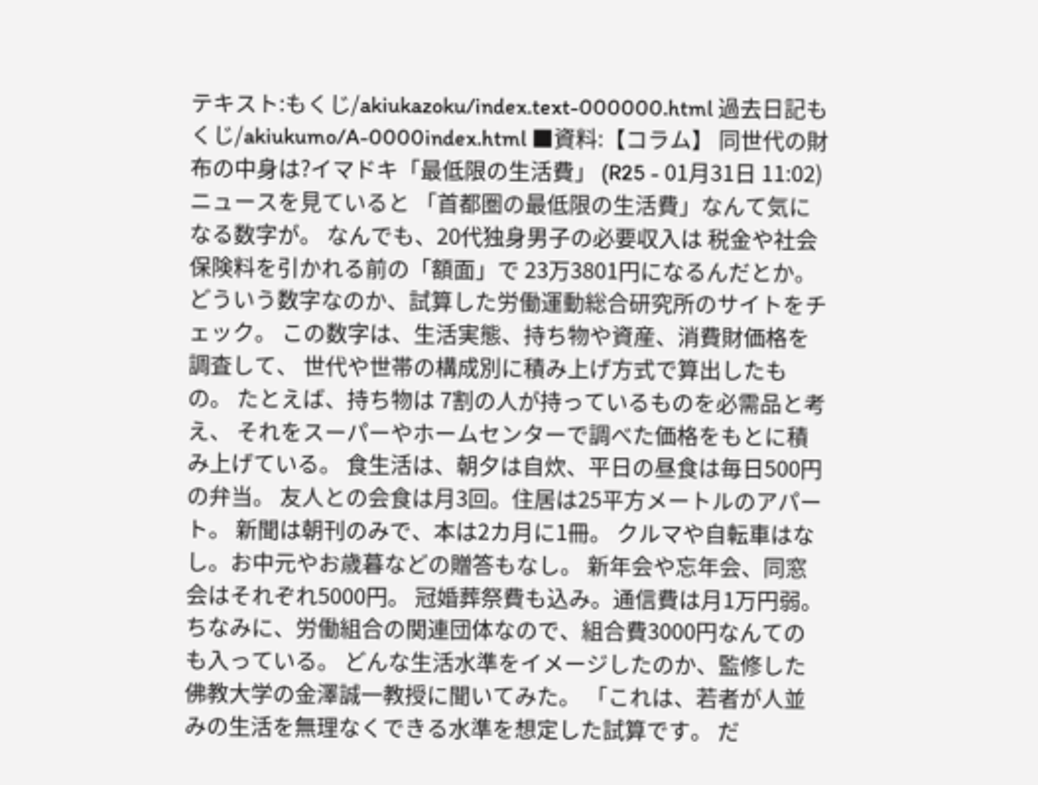テキスト:もくじ/akiukazoku/index.text-000000.html 過去日記もくじ/akiukumo/A-0000index.html ■資料:【コラム】 同世代の財布の中身は?イマドキ「最低限の生活費」 (R25 - 01月31日 11:02) ニュースを見ていると 「首都圏の最低限の生活費」なんて気になる数字が。 なんでも、20代独身男子の必要収入は 税金や社会保険料を引かれる前の「額面」で 23万3801円になるんだとか。 どういう数字なのか、試算した労働運動総合研究所のサイトをチェック。 この数字は、生活実態、持ち物や資産、消費財価格を調査して、 世代や世帯の構成別に積み上げ方式で算出したもの。 たとえば、持ち物は 7割の人が持っているものを必需品と考え、 それをスーパーやホームセンターで調べた価格をもとに積み上げている。 食生活は、朝夕は自炊、平日の昼食は毎日500円の弁当。 友人との会食は月3回。住居は25平方メートルのアパート。 新聞は朝刊のみで、本は2カ月に1冊。 クルマや自転車はなし。お中元やお歳暮などの贈答もなし。 新年会や忘年会、同窓会はそれぞれ5000円。 冠婚葬祭費も込み。通信費は月1万円弱。 ちなみに、労働組合の関連団体なので、組合費3000円なんてのも入っている。 どんな生活水準をイメージしたのか、監修した佛教大学の金澤誠一教授に聞いてみた。 「これは、若者が人並みの生活を無理なくできる水準を想定した試算です。 だ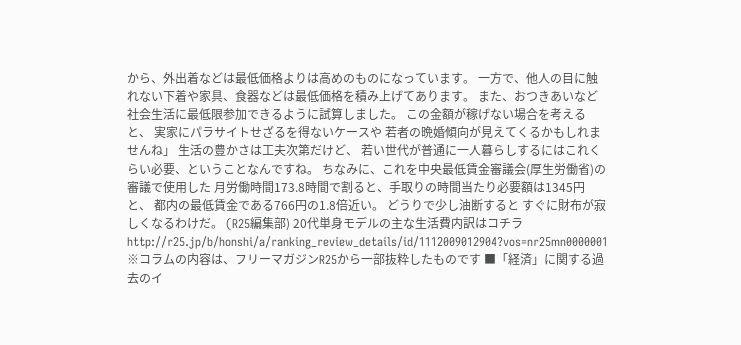から、外出着などは最低価格よりは高めのものになっています。 一方で、他人の目に触れない下着や家具、食器などは最低価格を積み上げてあります。 また、おつきあいなど社会生活に最低限参加できるように試算しました。 この金額が稼げない場合を考えると、 実家にパラサイトせざるを得ないケースや 若者の晩婚傾向が見えてくるかもしれませんね」 生活の豊かさは工夫次第だけど、 若い世代が普通に一人暮らしするにはこれくらい必要、ということなんですね。 ちなみに、これを中央最低賃金審議会(厚生労働省)の審議で使用した 月労働時間173.8時間で割ると、手取りの時間当たり必要額は1345円と、 都内の最低賃金である766円の1.8倍近い。 どうりで少し油断すると すぐに財布が寂しくなるわけだ。 (R25編集部) 20代単身モデルの主な生活費内訳はコチラ http://r25.jp/b/honshi/a/ranking_review_details/id/1112009012904?vos=nr25mn0000001 ※コラムの内容は、フリーマガジンR25から一部抜粋したものです ■「経済」に関する過去のイ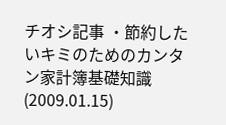チオシ記事 ・節約したいキミのためのカンタン家計簿基礎知識 (2009.01.15)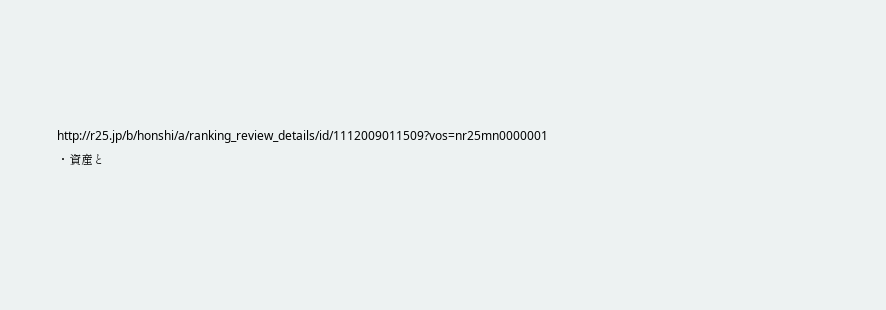http://r25.jp/b/honshi/a/ranking_review_details/id/1112009011509?vos=nr25mn0000001 ・資産と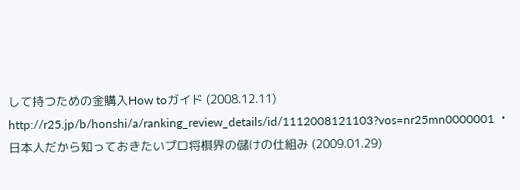して持つための金購入How toガイド (2008.12.11) http://r25.jp/b/honshi/a/ranking_review_details/id/1112008121103?vos=nr25mn0000001 ・日本人だから知っておきたいプロ将棋界の儲けの仕組み (2009.01.29)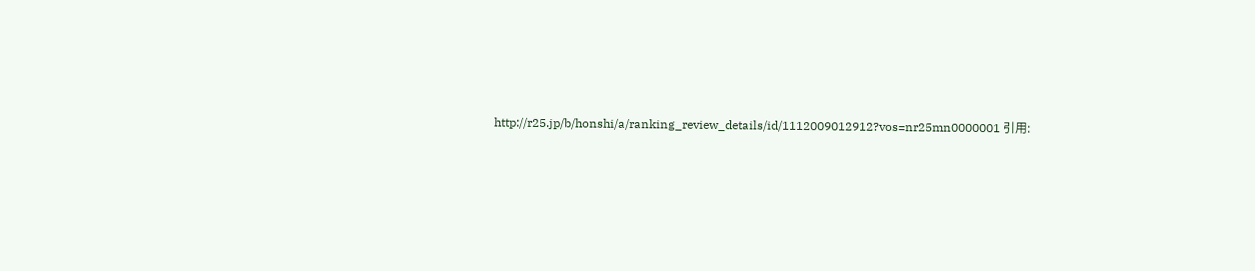http://r25.jp/b/honshi/a/ranking_review_details/id/1112009012912?vos=nr25mn0000001 引用: